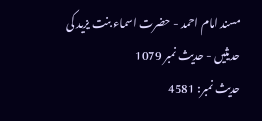مسند امام احمد - حضرت اسماء بنت یزید کی حدیثیں - حدیث نمبر 1079
حدیث نمبر: 4581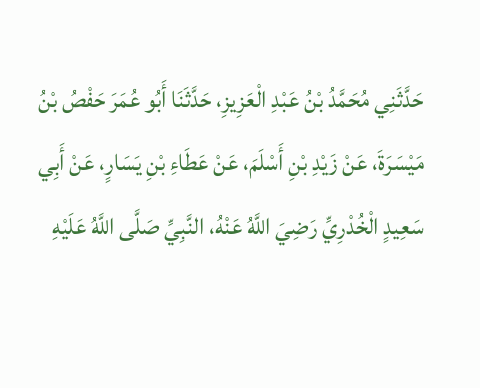حَدَّثَنِي مُحَمَّدُ بْنُ عَبْدِ الْعَزِيزِ، حَدَّثَنَا أَبُو عُمَرَ حَفْصُ بْنُ مَيْسَرَةَ، عَنْ زَيْدِ بْنِ أَسْلَمَ، عَنْ عَطَاءِ بْنِ يَسَارٍ، عَنْ أَبِي سَعِيدٍ الْخُدْرِيِّ رَضِيَ اللَّهُ عَنْهُ، النَّبِيِّ صَلَّى اللَّهُ عَلَيْهِ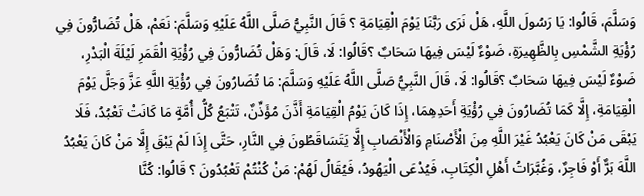وَسَلَّمَ، قَالُوا: يَا رَسُولَ اللَّهِ، هَلْ نَرَى رَبَّنَا يَوْمَ الْقِيَامَةِ ؟ قَالَ النَّبِيُّ صَلَّى اللَّهُ عَلَيْهِ وَسَلَّمَ: نَعَمْ، هَلْ تُضَارُّونَ فِي رُؤْيَةِ الشَّمْسِ بِالظَّهِيرَةِ، ضَوْءٌ لَيْسَ فِيهَا سَحَابٌ ؟قَالُوا: لَا، قَالَ: وَهَلْ تُضَارُّونَ فِي رُؤْيَةِ الْقَمَرِ لَيْلَةَ الْبَدْرِ، ضَوْءٌ لَيْسَ فِيهَا سَحَابٌ ؟قَالُوا: لَا، قَالَ النَّبِيُّ صَلَّى اللَّهُ عَلَيْهِ وَسَلَّمَ: مَا تُضَارُونَ فِي رُؤْيَةِ اللَّهِ عَزَّ وَجَلَّ يَوْمَ الْقِيَامَةِ، إِلَّا كَمَا تُضَارُونَ فِي رُؤْيَةِ أَحَدِهِمَا، إِذَا كَانَ يَوْمُ الْقِيَامَةِ أَذَّنَ مُؤَذِّنٌ، تَتْبَعُ كُلُّ أُمَّةٍ مَا كَانَتْ تَعْبُدُ، فَلَا يَبْقَى مَنْ كَانَ يَعْبُدُ غَيْرَ اللَّهِ مِنَ الْأَصْنَامِ وَالْأَنْصَابِ إِلَّا يَتَسَاقَطُونَ فِي النَّارِ، حَتَّى إِذَا لَمْ يَبْقَ إِلَّا مَنْ كَانَ يَعْبُدُ اللَّهَ بَرٌّ أَوْ فَاجِرٌ، وَغُبَّرَاتُ أَهْلِ الْكِتَابِ، فَيُدْعَى الْيَهُودُ، فَيُقَالُ لَهُمْ: مَنْ كُنْتُمْ تَعْبُدُونَ ؟ قَالُوا: كُنَّا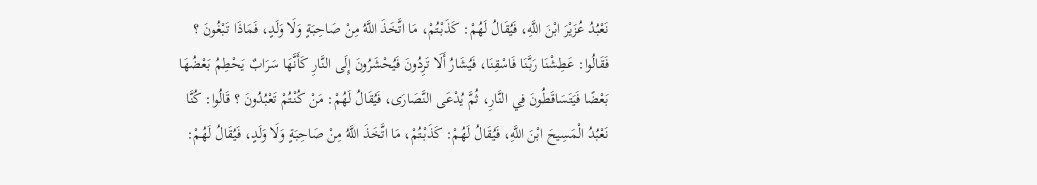نَعْبُدُ عُزَيْرَ ابْنَ اللَّهِ، فَيُقَالُ لَهُمْ: كَذَبْتُمْ، مَا اتَّخَذَ اللَّهُ مِنْ صَاحِبَةٍ وَلَا وَلَدٍ، فَمَاذَا تَبْغُونَ ؟ فَقَالُوا: عَطِشْنَا رَبَّنَا فَاسْقِنَا، فَيُشَارُ أَلَا تَرِدُونَ فَيُحْشَرُونَ إِلَى النَّارِ كَأَنَّهَا سَرَابٌ يَحْطِمُ بَعْضُهَا بَعْضًا فَيَتَسَاقَطُونَ فِي النَّارِ، ثُمَّ يُدْعَى النَّصَارَى، فَيُقَالُ لَهُمْ: مَنْ كُنْتُمْ تَعْبُدُونَ ؟ قَالُوا: كُنَّا نَعْبُدُ الْمَسِيحَ ابْنَ اللَّهِ، فَيُقَالُ لَهُمْ: كَذَبْتُمْ، مَا اتَّخَذَ اللَّهُ مِنْ صَاحِبَةٍ وَلَا وَلَدٍ، فَيُقَالُ لَهُمْ: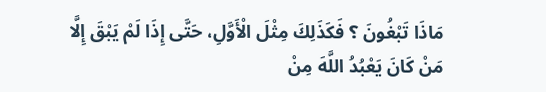مَاذَا تَبْغُونَ ؟ فَكَذَلِكَ مِثْلَ الْأَوَّلِ، حَتَّى إِذَا لَمْ يَبْقَ إِلَّا مَنْ كَانَ يَعْبُدُ اللَّهَ مِنْ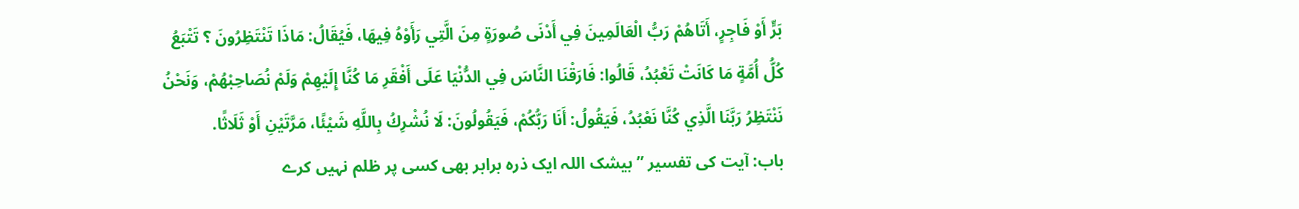بَرٍّ أَوْ فَاجِرٍ، أَتَاهُمْ رَبُّ الْعَالَمِينَ فِي أَدْنَى صُورَةٍ مِنَ الَّتِي رَأَوْهُ فِيهَا، فَيُقَالُ: مَاذَا تَنْتَظِرُونَ ؟ تَتْبَعُ كُلُّ أُمَّةٍ مَا كَانَتْ تَعْبُدُ، قَالُوا: فَارَقْنَا النَّاسَ فِي الدُّنْيَا عَلَى أَفْقَرِ مَا كُنَّا إِلَيْهِمْ وَلَمْ نُصَاحِبْهُمْ، وَنَحْنُ نَنْتَظِرُ رَبَّنَا الَّذِي كُنَّا نَعْبُدُ، فَيَقُولُ: أَنَا رَبُّكُمْ، فَيَقُولُونَ: لَا نُشْرِكُ بِاللَّهِ شَيْئًا، مَرَّتَيْنِ أَوْ ثَلَاثًا.
باب: آیت کی تفسیر ”بیشک اللہ ایک ذرہ برابر بھی کسی پر ظلم نہیں کرے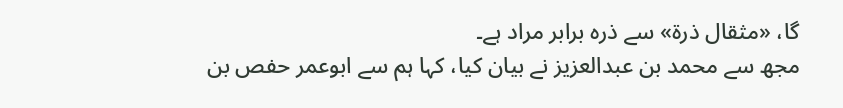گا، «مثقال ذرة» سے ذرہ برابر مراد ہے۔
مجھ سے محمد بن عبدالعزیز نے بیان کیا، کہا ہم سے ابوعمر حفص بن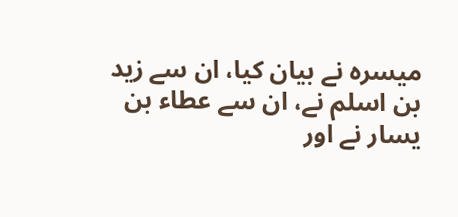میسرہ نے بیان کیا، ان سے زید بن اسلم نے، ان سے عطاء بن یسار نے اور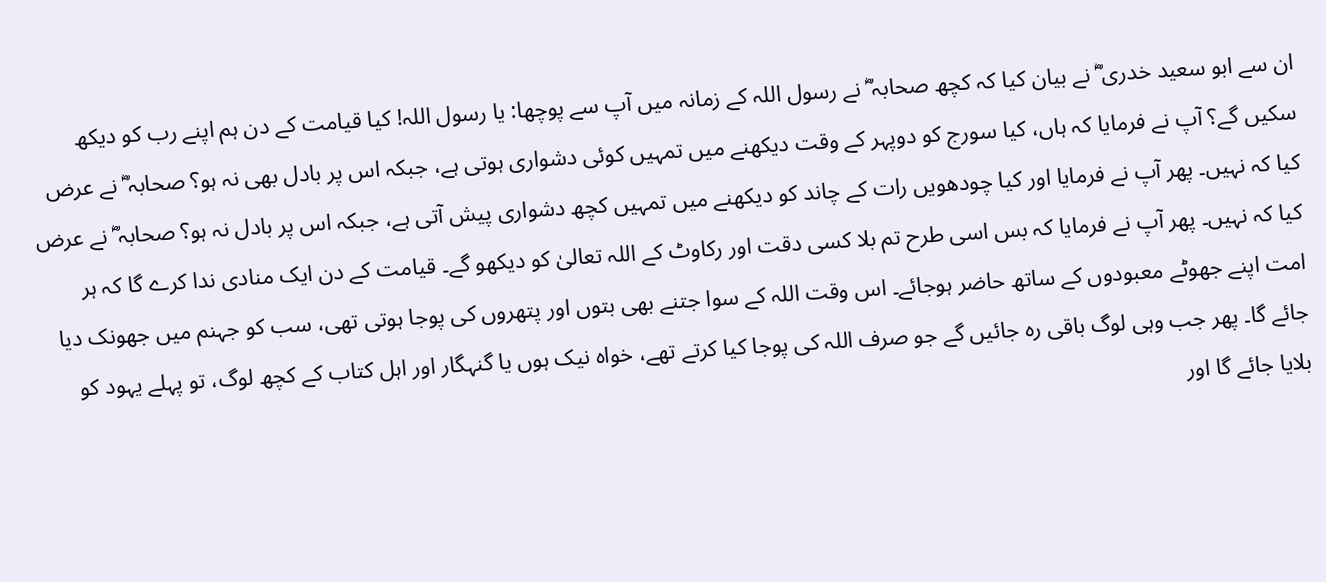ان سے ابو سعید خدری ؓ نے بیان کیا کہ کچھ صحابہ ؓ نے رسول اللہ کے زمانہ میں آپ سے پوچھا: یا رسول اللہ! کیا قیامت کے دن ہم اپنے رب کو دیکھ سکیں گے؟ آپ نے فرمایا کہ ہاں، کیا سورج کو دوپہر کے وقت دیکھنے میں تمہیں کوئی دشواری ہوتی ہے، جبکہ اس پر بادل بھی نہ ہو؟ صحابہ ؓ نے عرض کیا کہ نہیں۔ پھر آپ نے فرمایا اور کیا چودھویں رات کے چاند کو دیکھنے میں تمہیں کچھ دشواری پیش آتی ہے، جبکہ اس پر بادل نہ ہو؟ صحابہ ؓ نے عرض کیا کہ نہیں۔ پھر آپ نے فرمایا کہ بس اسی طرح تم بلا کسی دقت اور رکاوٹ کے اللہ تعالیٰ کو دیکھو گے۔ قیامت کے دن ایک منادی ندا کرے گا کہ ہر امت اپنے جھوٹے معبودوں کے ساتھ حاضر ہوجائے۔ اس وقت اللہ کے سوا جتنے بھی بتوں اور پتھروں کی پوجا ہوتی تھی، سب کو جہنم میں جھونک دیا جائے گا۔ پھر جب وہی لوگ باقی رہ جائیں گے جو صرف اللہ کی پوجا کیا کرتے تھے، خواہ نیک ہوں یا گنہگار اور اہل کتاب کے کچھ لوگ، تو پہلے یہود کو بلایا جائے گا اور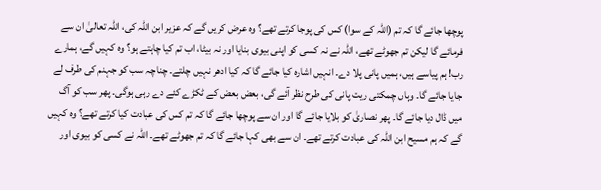پوچھا جائے گا کہ تم (اللہ کے سوا) کس کی پوجا کرتے تھے؟ وہ عرض کریں گے کہ عزیر ابن اللہ کی، اللہ تعالیٰ ان سے فرمائے گا لیکن تم جھوٹے تھے، اللہ نے نہ کسی کو اپنی بیوی بنایا اور نہ بیٹا، اب تم کیا چاہتے ہو؟ وہ کہیں گے، ہمارے رب! ہم پیاسے ہیں، ہمیں پانی پلا دے۔ انہیں اشارہ کیا جائے گا کہ کیا ادھر نہیں چلتے۔ چناچہ سب کو جہنم کی طرف لے جایا جائے گا۔ وہاں چمکتی ریت پانی کی طرح نظر آئے گی، بعض بعض کے ٹکڑے کئے دے رہی ہوگی۔ پھر سب کو آگ میں ڈال دیا جائے گا۔ پھر نصاریٰ کو بلایا جائے گا اور ان سے پوچھا جائے گا کہ تم کس کی عبادت کیا کرتے تھے؟ وہ کہیں گے کہ ہم مسیح ابن اللہ کی عبادت کرتے تھے۔ ان سے بھی کہا جائے گا کہ تم جھوٹے تھے۔ اللہ نے کسی کو بیوی اور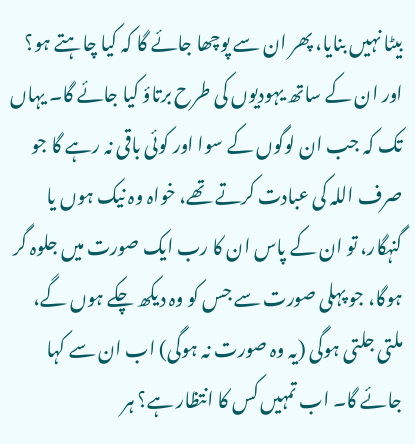بیٹا نہیں بنایا، پھر ان سے پوچھا جائے گا کہ کیا چاہتے ہو؟ اور ان کے ساتھ یہودیوں کی طرح برتاؤ کیا جائے گا۔ یہاں تک کہ جب ان لوگوں کے سوا اور کوئی باقی نہ رہے گا جو صرف اللہ کی عبادت کرتے تھے، خواہ وہ نیک ہوں یا گنہگار، تو ان کے پاس ان کا رب ایک صورت میں جلوہ گر ہوگا، جو پہلی صورت سے جس کو وہ دیکھ چکے ہوں گے، ملتی جلتی ہوگی (یہ وہ صورت نہ ہوگی) اب ان سے کہا جائے گا۔ اب تمہیں کس کا انتظار ہے؟ ہر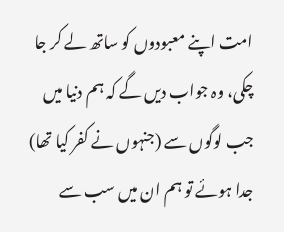امت اپنے معبودوں کو ساتھ لے کر جا چکی، وہ جواب دیں گے کہ ہم دنیا میں جب لوگوں سے (جنہوں نے کفر کیا تھا) جدا ہوئے تو ہم ان میں سب سے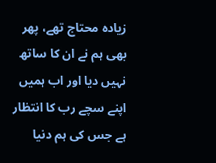زیادہ محتاج تھے، پھر بھی ہم نے ان کا ساتھ نہیں دیا اور اب ہمیں اپنے سچے رب کا انتظار ہے جس کی ہم دنیا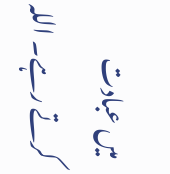میں عبادت کرتے رہے۔ اللہ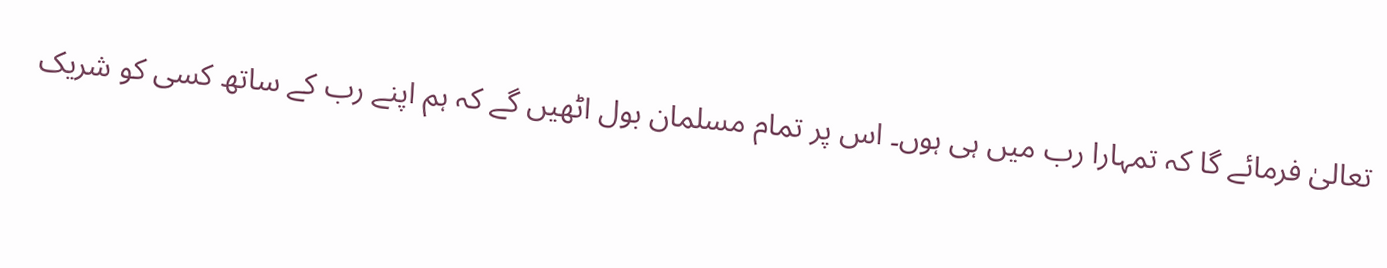تعالیٰ فرمائے گا کہ تمہارا رب میں ہی ہوں۔ اس پر تمام مسلمان بول اٹھیں گے کہ ہم اپنے رب کے ساتھ کسی کو شریک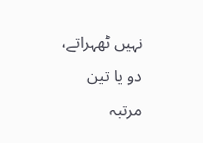نہیں ٹھہراتے، دو یا تین مرتبہ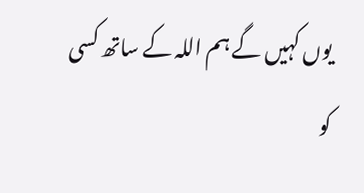یوں کہیں گے ہم اللہ کے ساتھ کسی کو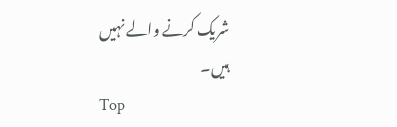شریک کرنے والے نہیں ہیں۔
Top